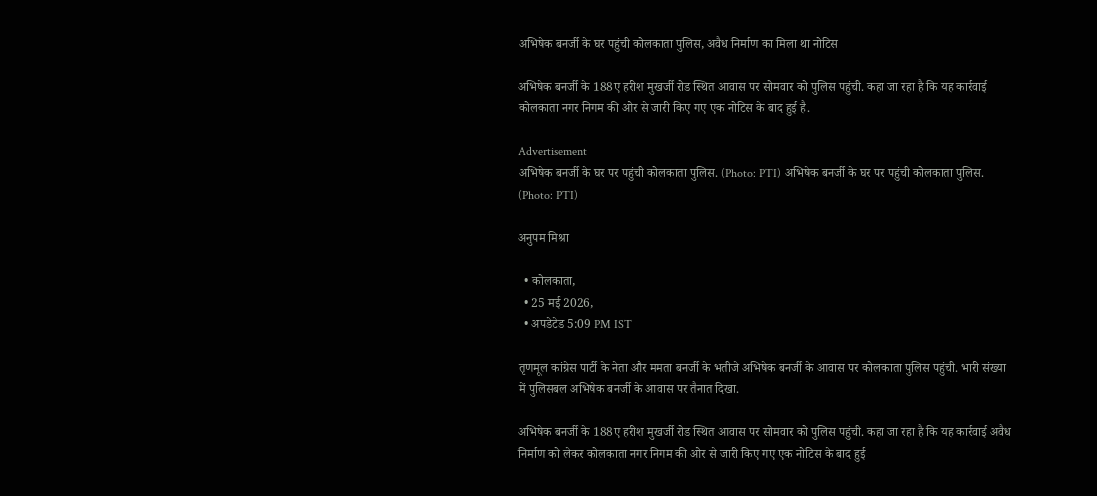अभिषेक बनर्जी के घर पहुंची कोलकाता पुलिस, अवैध निर्माण का मिला था नोटिस

अभिषेक बनर्जी के 188ए हरीश मुखर्जी रोड स्थित आवास पर सोमवार को पुलिस पहुंची. कहा जा रहा है कि यह कार्रवाई कोलकाता नगर निगम की ओर से जारी किए गए एक नोटिस के बाद हुई है.

Advertisement
अभिषेक बनर्जी के घर पर पहुंची कोलकाता पुलिस. (Photo: PTI) अभिषेक बनर्जी के घर पर पहुंची कोलकाता पुलिस. (Photo: PTI)

अनुपम मिश्रा

  • कोलकाता,
  • 25 मई 2026,
  • अपडेटेड 5:09 PM IST

तृणमूल कांग्रेस पार्टी के नेता और ममता बनर्जी के भतीजे अभिषेक बनर्जी के आवास पर कोलकाता पुलिस पहुंची. भारी संख्या में पुलिसबल अभिषेक बनर्जी के आवास पर तैनात दिखा.

अभिषेक बनर्जी के 188ए हरीश मुखर्जी रोड स्थित आवास पर सोमवार को पुलिस पहुंची. कहा जा रहा है कि यह कार्रवाई अवैध निर्माण को लेकर कोलकाता नगर निगम की ओर से जारी किए गए एक नोटिस के बाद हुई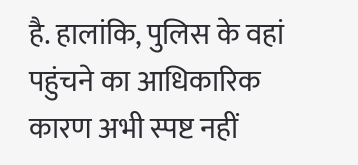है. हालांकि, पुलिस के वहां पहुंचने का आधिकारिक कारण अभी स्पष्ट नहीं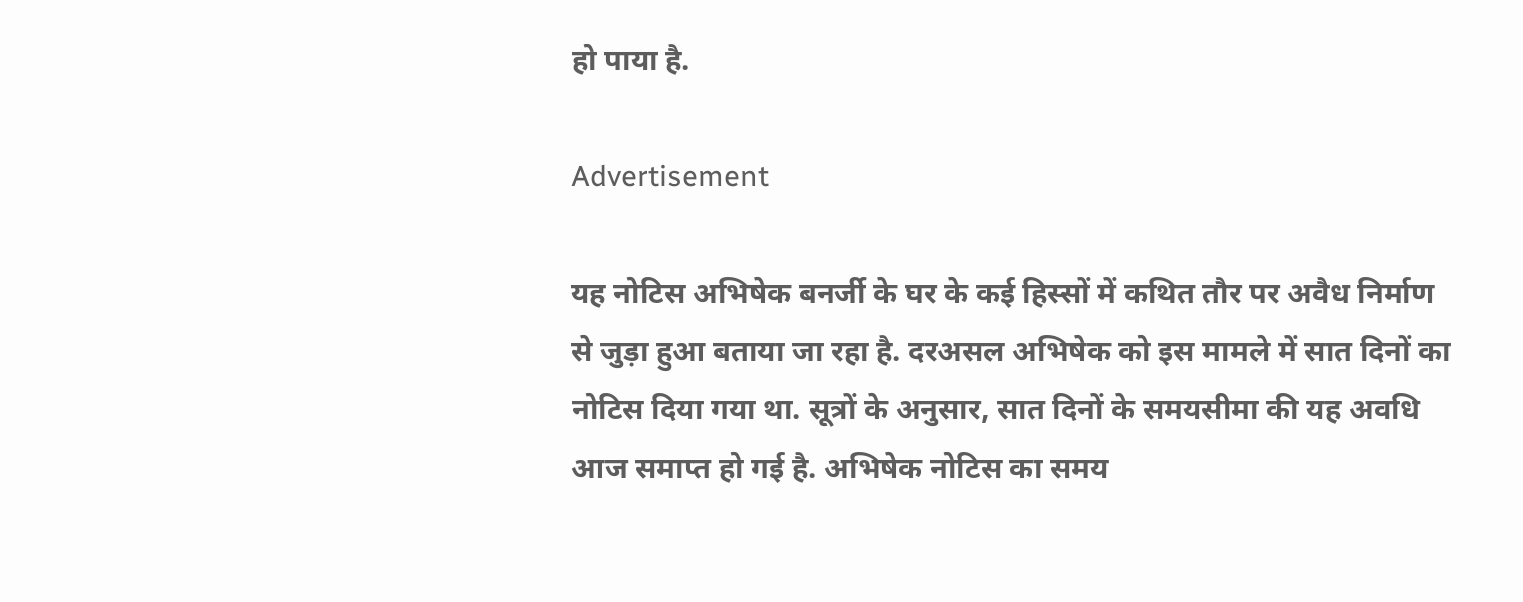हो पाया है.

Advertisement

यह नोटिस अभिषेक बनर्जी के घर के कई हिस्सों में कथित तौर पर अवैध निर्माण से जुड़ा हुआ बताया जा रहा है. दरअसल अभिषेक को इस मामले में सात दिनों का नोटिस दिया गया था. सूत्रों के अनुसार, सात दिनों के समयसीमा की यह अवधि आज समाप्त हो गई है. अभिषेक नोटिस का समय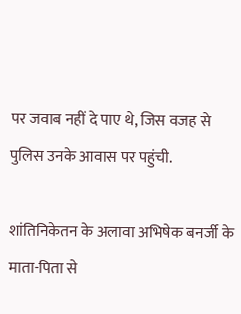पर जवाब नहीं दे पाए थे, जिस वजह से पुलिस उनके आवास पर पहुंची.

शांतिनिकेतन के अलावा अभिषेक बनर्जी के माता-पिता से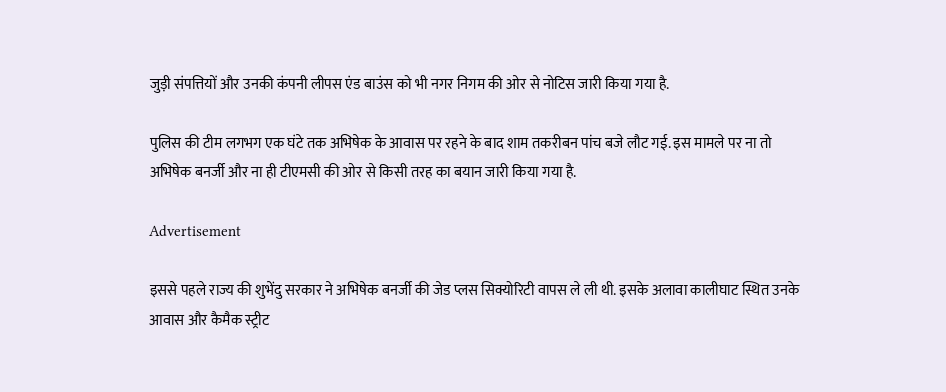जुड़ी संपत्तियों और उनकी कंपनी लीपस एंड बाउंस को भी नगर निगम की ओर से नोटिस जारी किया गया है.

पुलिस की टीम लगभग एक घंटे तक अभिषेक के आवास पर रहने के बाद शाम तकरीबन पांच बजे लौट गई. इस मामले पर ना तो अभिषेक बनर्जी और ना ही टीएमसी की ओर से किसी तरह का बयान जारी किया गया है.

Advertisement

इससे पहले राज्य की शुभेंदु सरकार ने अभिषेक बनर्जी की जेड प्लस सिक्योरिटी वापस ले ली थी. इसके अलावा कालीघाट स्थित उनके आवास और कैमैक स्ट्रीट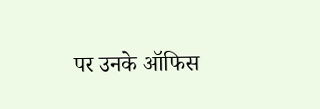पर उनके ऑफिस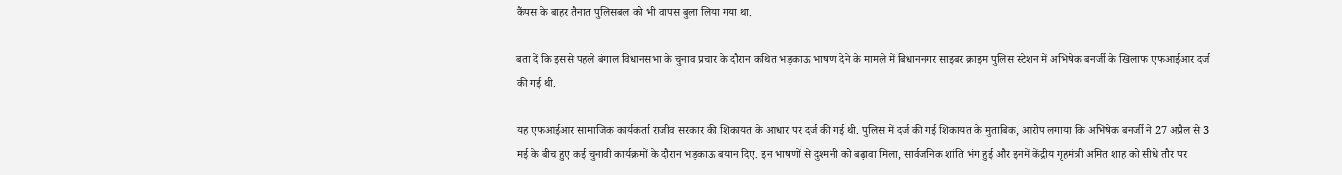कैंपस के बाहर तैनात पुलिसबल को भी वापस बुला लिया गया था.

बता दें कि इससे पहले बंगाल विधानसभा के चुनाव प्रचार के दौरान कथित भड़काऊ भाषण देने के मामले में बिधाननगर साइबर क्राइम पुलिस स्टेशन में अभिषेक बनर्जी के खिलाफ एफआईआर दर्ज की गई थी.

यह एफआईआर सामाजिक कार्यकर्ता राजीव सरकार की शिकायत के आधार पर दर्ज की गई थी. पुलिस में दर्ज की गई शिकायत के मुताबिक, आरोप लगाया कि अभिषेक बनर्जी ने 27 अप्रैल से 3 मई के बीच हुए कई चुनावी कार्यक्रमों के दौरान भड़काऊ बयान दिए. इन भाषणों से दुश्मनी को बढ़ावा मिला, सार्वजनिक शांति भंग हुई और इनमें केंद्रीय गृहमंत्री अमित शाह को सीधे तौर पर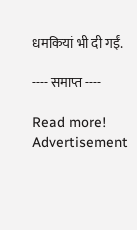धमकियां भी दी गईं.

---- समाप्त ----

Read more!
Advertisement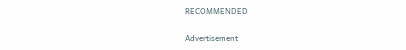RECOMMENDED

Advertisement